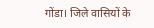गोंडा। जिले वासियों के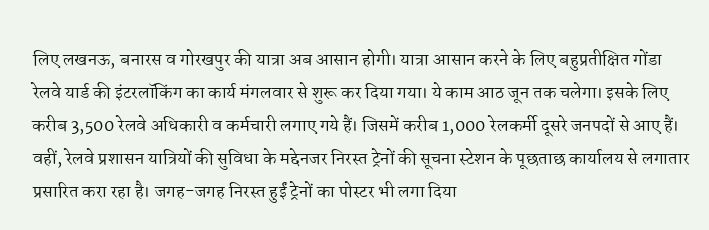लिए लखनऊ, बनारस व गोरखपुर की यात्रा अब आसान होगी। यात्रा आसान करने के लिए बहुप्रतीक्षित गोंडा रेलवे यार्ड की इंटरलॉकिंग का कार्य मंगलवार से शुरू कर दिया गया। ये काम आठ जून तक चलेगा। इसके लिए करीब 3,500 रेलवे अधिकारी व कर्मचारी लगाए गये हैं। जिसमें करीब 1,000 रेलकर्मी दूसरे जनपदों से आए हैं। वहीं, रेलवे प्रशासन यात्रियों की सुविधा के मद्देनजर निरस्त ट्रेनों की सूचना स्टेशन के पूछताछ कार्यालय से लगातार प्रसारित करा रहा है। जगह-जगह निरस्त हुईं ट्रेनों का पोस्टर भी लगा दिया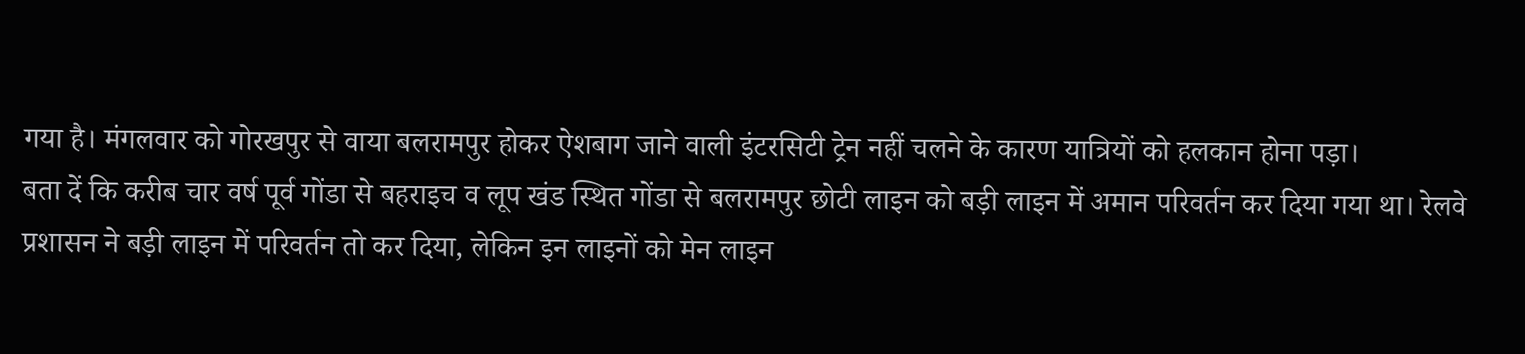गया है। मंगलवार को गोरखपुर से वाया बलरामपुर होकर ऐशबाग जाने वाली इंटरसिटी ट्रेन नहीं चलने के कारण यात्रियों को हलकान होना पड़ा।
बता दें कि करीब चार वर्ष पूर्व गोंडा से बहराइच व लूप खंड स्थित गोंडा से बलरामपुर छोटी लाइन को बड़ी लाइन में अमान परिवर्तन कर दिया गया था। रेलवे प्रशासन ने बड़ी लाइन में परिवर्तन तो कर दिया, लेकिन इन लाइनों को मेन लाइन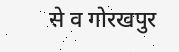से व गोरखपुर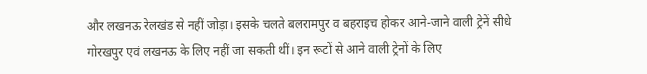और लखनऊ रेलखंड से नहीं जोड़ा। इसके चलते बलरामपुर व बहराइच होकर आने-जाने वाली ट्रेनें सीधे गोरखपुर एवं लखनऊ के लिए नहीं जा सकती थीं। इन रूटों से आने वाली ट्रेनों के लिए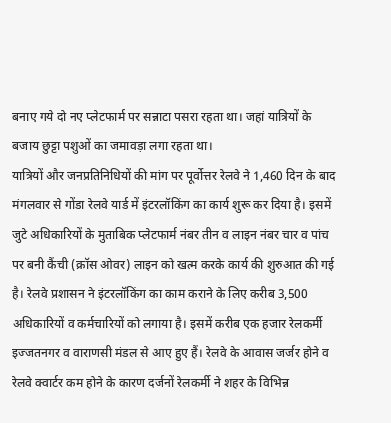बनाए गये दो नए प्लेटफार्म पर सन्नाटा पसरा रहता था। जहां यात्रियों के बजाय छुट्टा पशुओं का जमावड़ा लगा रहता था।
यात्रियों और जनप्रतिनिधियों की मांग पर पूर्वोत्तर रेलवे ने 1,460 दिन के बाद मंगलवार से गोंडा रेलवे यार्ड में इंटरलॉकिंग का कार्य शुरू कर दिया है। इसमें जुटे अधिकारियों के मुताबिक प्लेटफार्म नंबर तीन व लाइन नंबर चार व पांच पर बनी कैंची (क्रॉस ओवर) लाइन को खत्म करके कार्य की शुरुआत की गई है। रेलवे प्रशासन ने इंटरलॉकिंग का काम कराने के लिए करीब 3,500 अधिकारियों व कर्मचारियों को लगाया है। इसमें करीब एक हजार रेलकर्मी इज्जतनगर व वाराणसी मंडल से आए हुए हैं। रेलवे के आवास जर्जर होने व रेलवे क्वार्टर कम होने के कारण दर्जनों रेलकर्मी ने शहर के विभिन्न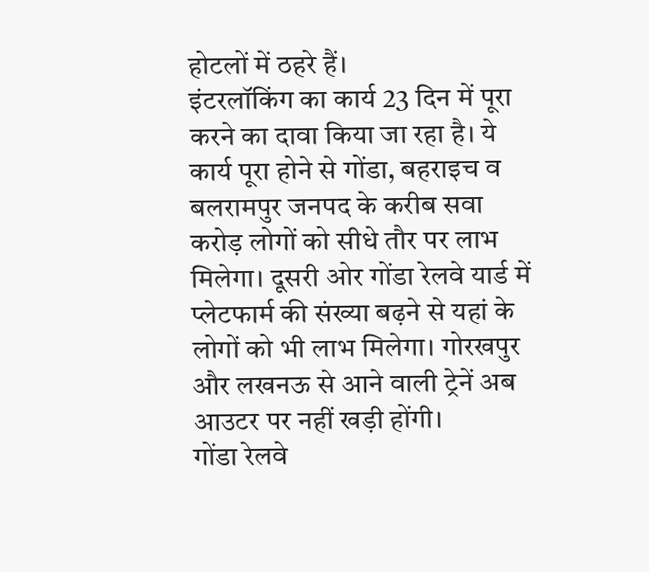होटलों में ठहरे हैं।
इंटरलॉकिंग का कार्य 23 दिन में पूरा करने का दावा किया जा रहा है। ये कार्य पूरा होने से गोंडा, बहराइच व बलरामपुर जनपद के करीब सवा करोड़ लोगों को सीधे तौर पर लाभ मिलेगा। दूसरी ओर गोंडा रेलवे यार्ड में प्लेटफार्म की संख्या बढ़ने से यहां के लोगों को भी लाभ मिलेगा। गोरखपुर और लखनऊ से आने वाली ट्रेनें अब आउटर पर नहीं खड़ी होंगी।
गोंडा रेलवे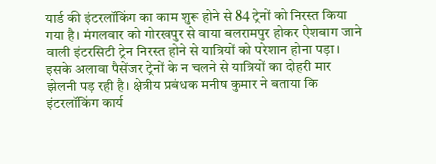यार्ड की इंटरलॉकिंग का काम शुरू होने से 84 ट्रेनों को निरस्त किया गया है। मंगलवार को गोरखपुर से वाया बलरामपुर होकर ऐशबाग जाने वाली इंटरसिटी ट्रेन निरस्त होने से यात्रियों को परेशान होना पड़ा। इसके अलावा पैसेंजर ट्रेनों के न चलने से यात्रियों का दोहरी मार झेलनी पड़ रही है। क्षेत्रीय प्रबंधक मनीष कुमार ने बताया कि इंटरलॉकिंग कार्य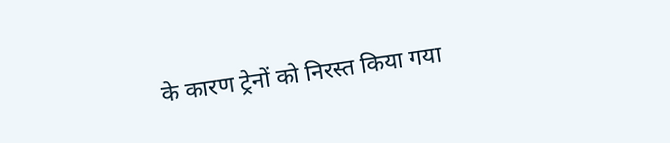के कारण ट्रेनों को निरस्त किया गया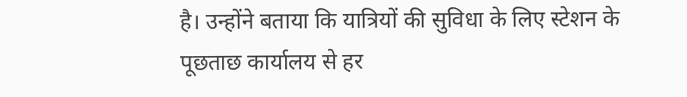है। उन्होंने बताया कि यात्रियों की सुविधा के लिए स्टेशन के पूछताछ कार्यालय से हर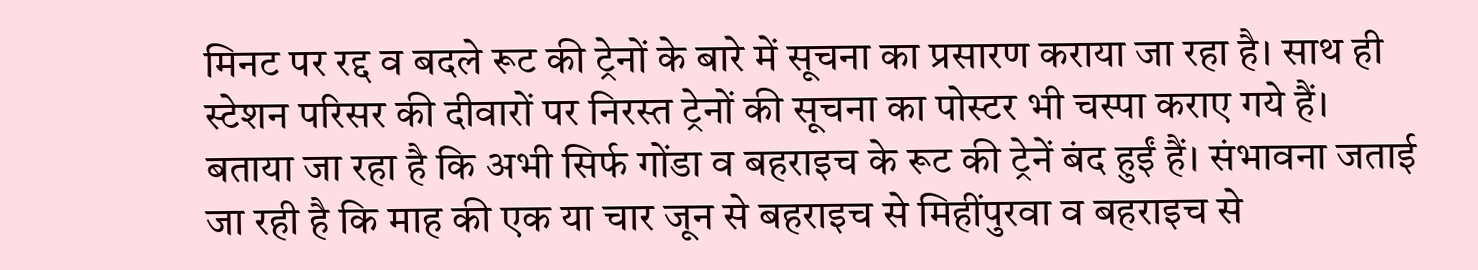मिनट पर रद्द व बदले रूट की ट्रेनों के बारे में सूचना का प्रसारण कराया जा रहा है। साथ ही स्टेशन परिसर की दीवारों पर निरस्त ट्रेनों की सूचना का पोस्टर भी चस्पा कराए गये हैं।
बताया जा रहा है कि अभी सिर्फ गोंडा व बहराइच के रूट की ट्रेनें बंद हुईं हैं। संभावना जताई जा रही है कि माह की एक या चार जून से बहराइच से मिहींपुरवा व बहराइच से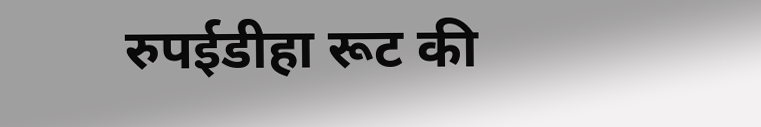रुपईडीहा रूट की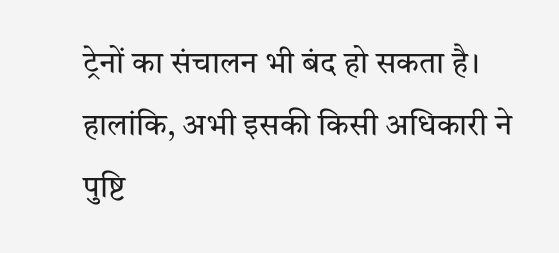ट्रेनों का संचालन भी बंद हो सकता है। हालांकि, अभी इसकी किसी अधिकारी ने पुष्टि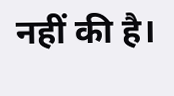नहीं की है।